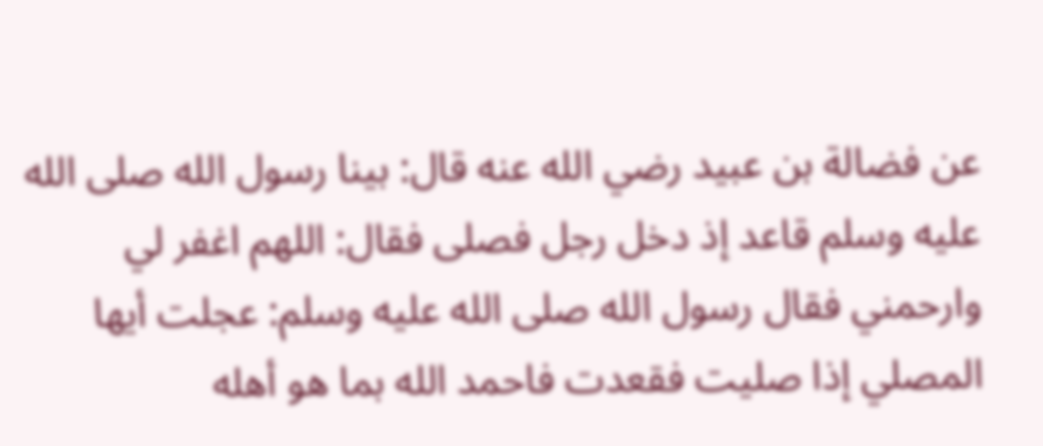عن فضالة بن عبيد رضي الله عنه قال: بينا رسول الله صلى الله عليه وسلم قاعد إذ دخل رجل فصلى فقال: اللهم اغفر لي وارحمني فقال رسول الله صلى الله عليه وسلم: عجلت أيها المصلي إذا صليت فقعدت فاحمد الله بما هو أهله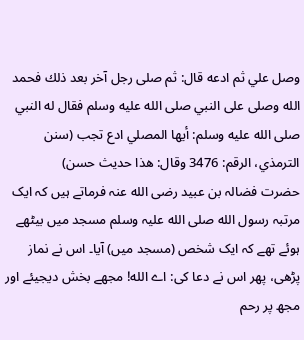وصل علي ثم ادعه قال: ثم صلى رجل آخر بعد ذلك فحمد الله وصلى على النبي صلى الله عليه وسلم فقال له النبي صلى الله عليه وسلم: أيها المصلي ادع تجب (سنن الترمذي، الرقم: 3476 وقال: هذا حديث حسن)
حضرت فضالہ بن عبید رضی الله عنہ فرماتے ہیں کہ ایک مرتبہ رسول الله صلی الله علیہ وسلم مسجد میں بیٹھے ہوئے تھے کہ ایک شخص (مسجد میں) آیا۔ اس نے نماز پڑھی، پھر اس نے دعا کی: اے الله! مجھے بخش دیجیئے اور مجھ پر رحم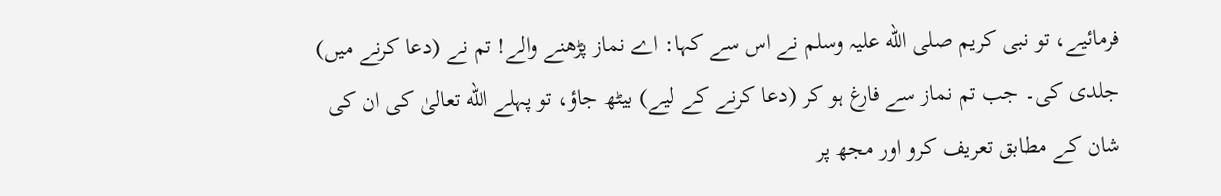فرمائیے، تو نبی کریم صلی الله علیہ وسلم نے اس سے کہا: اے نماز پڑھنے والے! تم نے (دعا کرنے میں) جلدی کی۔ جب تم نماز سے فارغ ہو کر (دعا کرنے کے لیے) بیٹھ جاؤ، تو پہلے الله تعالیٰ کی ان کی شان کے مطابق تعریف کرو اور مجھ پر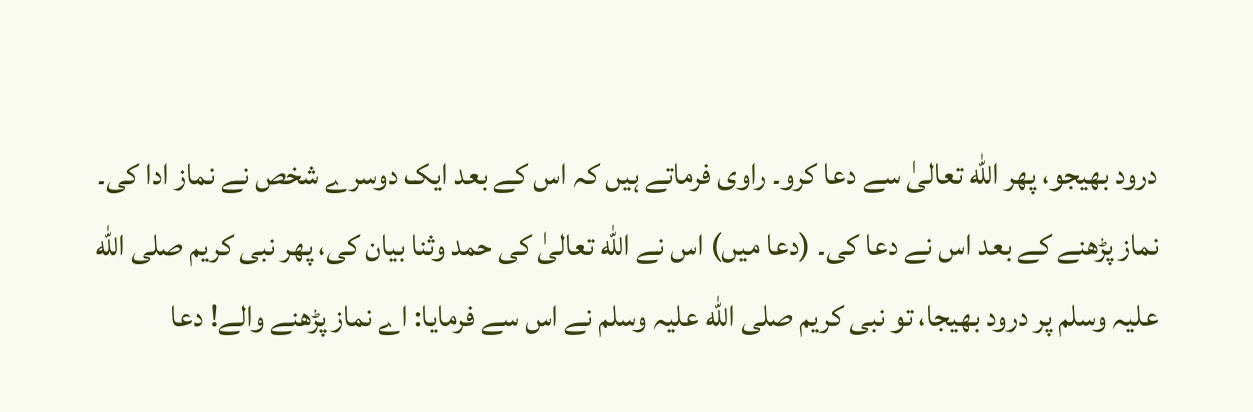درود بھیجو، پھر الله تعالیٰ سے دعا کرو۔ راوی فرماتے ہیں کہ اس کے بعد ایک دوسرے شخص نے نماز ادا کی۔ نماز پڑھنے کے بعد اس نے دعا کی۔ (دعا میں) اس نے الله تعالیٰ کی حمد وثنا بیان کی، پھر نبی کریم صلی الله علیہ وسلم پر درود بھیجا، تو نبی کریم صلی الله علیہ وسلم نے اس سے فرمایا: اے نماز پڑھنے والے! دعا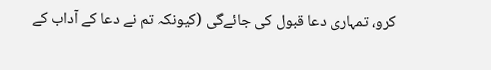کرو، تمہاری دعا قبول کی جائےگی (کیونکہ تم نے دعا کے آداب کے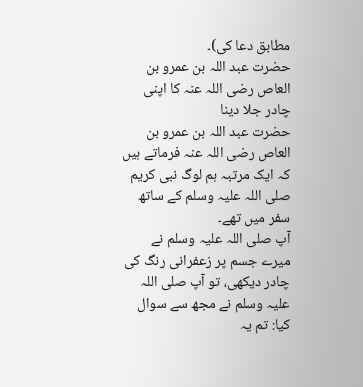مطابق دعا کی)۔
حضرت عبد اللہ بن عمرو بن العاص رضی اللہ عنہ کا اپنی چادر جلا دینا
حضرت عبد اللہ بن عمرو بن العاص رضی اللہ عنہ فرماتے ہیں کہ ایک مرتبہ ہم لوگ نبی کریم صلی اللہ علیہ وسلم کے ساتھ سفر میں تھے۔
آپ صلی اللہ علیہ وسلم نے میرے جسم پر زعفرانی رنگ کی چادر دیکھی، تو آپ صلی اللہ علیہ وسلم نے مجھ سے سوال کیا: تم یہ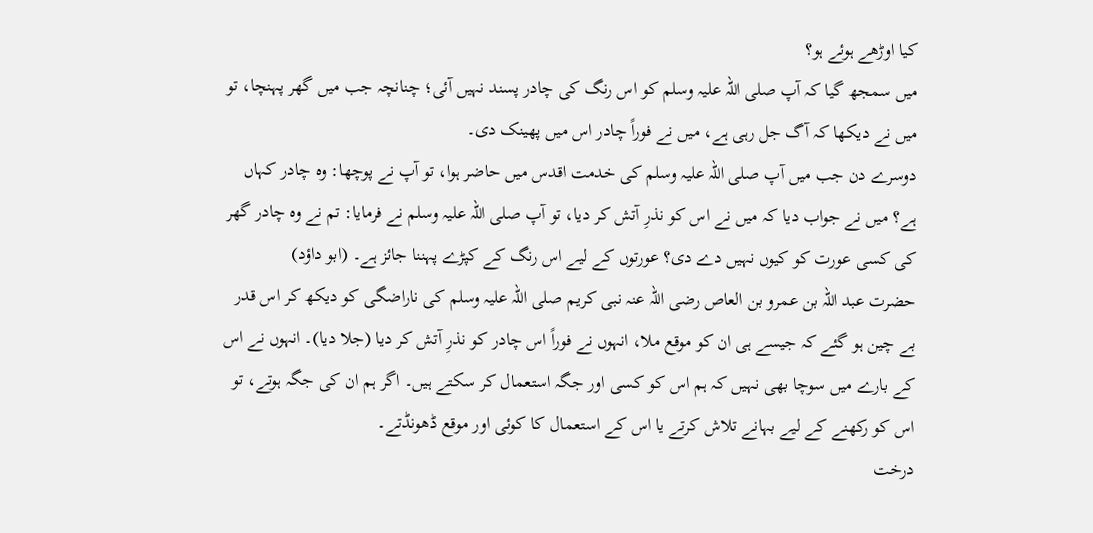کیا اوڑھے ہوئے ہو؟
میں سمجھ گیا کہ آپ صلی اللہ علیہ وسلم کو اس رنگ کی چادر پسند نہیں آئی؛ چنانچہ جب میں گھر پہنچا، تو میں نے دیکھا کہ آگ جل رہی ہے، میں نے فوراً چادر اس میں پھینک دی۔
دوسرے دن جب میں آپ صلی اللہ علیہ وسلم کی خدمت اقدس میں حاضر ہوا، تو آپ نے پوچھا: وہ چادر کہاں ہے؟ میں نے جواب دیا کہ میں نے اس کو نذرِ آتش کر دیا، تو آپ صلی اللہ علیہ وسلم نے فرمایا: تم نے وہ چادر گھر کی کسی عورت کو کیوں نہیں دے دی؟ عورتوں کے لیے اس رنگ کے کپڑے پہننا جائز ہے۔ (ابو داؤد)
حضرت عبد اللہ بن عمرو بن العاص رضی اللہ عنہ نبی کریم صلی اللہ علیہ وسلم کی ناراضگی کو دیکھ کر اس قدر بے چین ہو گئے کہ جیسے ہی ان کو موقع ملا، انہوں نے فوراً اس چادر کو نذرِ آتش کر دیا (جلا دیا)۔ انہوں نے اس کے بارے میں سوچا بھی نہیں کہ ہم اس کو کسی اور جگہ استعمال کر سکتے ہیں۔ اگر ہم ان کی جگہ ہوتے، تو اس کو رکھنے کے لیے بہانے تلاش کرتے یا اس کے استعمال کا کوئی اور موقع ڈھونڈتے۔
درخت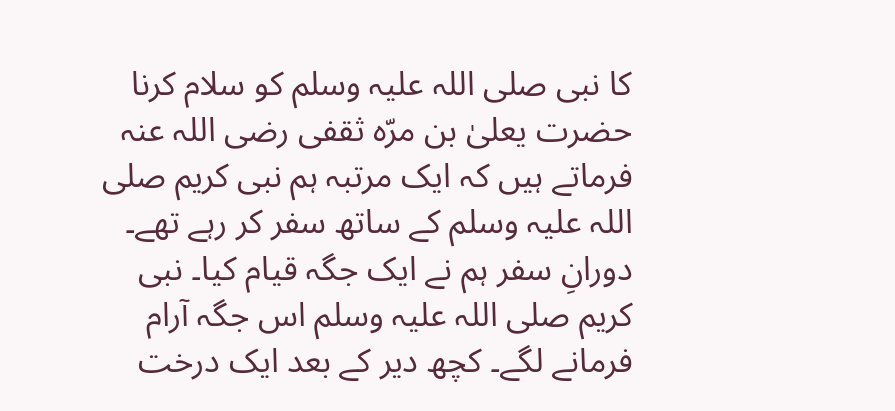کا نبی صلی اللہ علیہ وسلم کو سلام کرنا
حضرت یعلیٰ بن مرّہ ثقفی رضی اللہ عنہ فرماتے ہیں کہ ایک مرتبہ ہم نبی کریم صلی اللہ علیہ وسلم کے ساتھ سفر کر رہے تھے۔ دورانِ سفر ہم نے ایک جگہ قیام کیا۔ نبی کریم صلی اللہ علیہ وسلم اس جگہ آرام فرمانے لگے۔ کچھ دیر کے بعد ایک درخت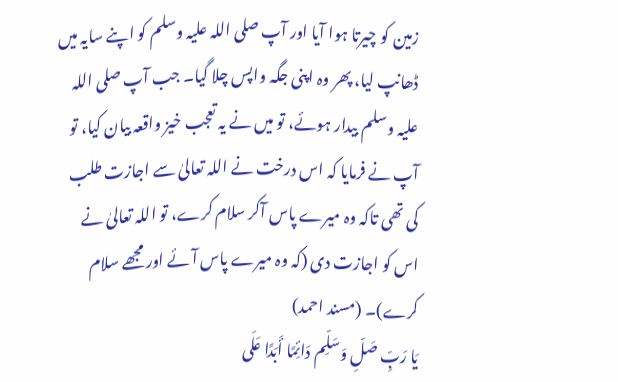زمین کو چیرتا ہوا آیا اور آپ صلی اللہ علیہ وسلم کو اپنے سایہ میں ڈھانپ لیا، پھر وہ اپنی جگہ واپس چلا گیا۔ جب آپ صلی اللہ علیہ وسلم بیدار ہوئے، تو میں نے یہ تعجب خیز واقعہ بیان کیا، تو آپ نے فرمایا کہ اس درخت نے اللہ تعالیٰ سے اجازت طلب کی تھی تاکہ وہ میرے پاس آکر سلام کرے، تو اللہ تعالیٰ نے اس کو اجازت دی (کہ وہ میرے پاس آئے اور مجھے سلام کرے)۔ (مسند احمد)
يَا رَبِّ صَلِّ وَسَلِّم دَائِمًا أَبَدًا عَلَى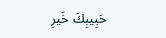حَبِيبِكَ خَيرِ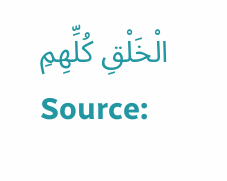الْخَلْقِ كُلِّهِمِ
Source: